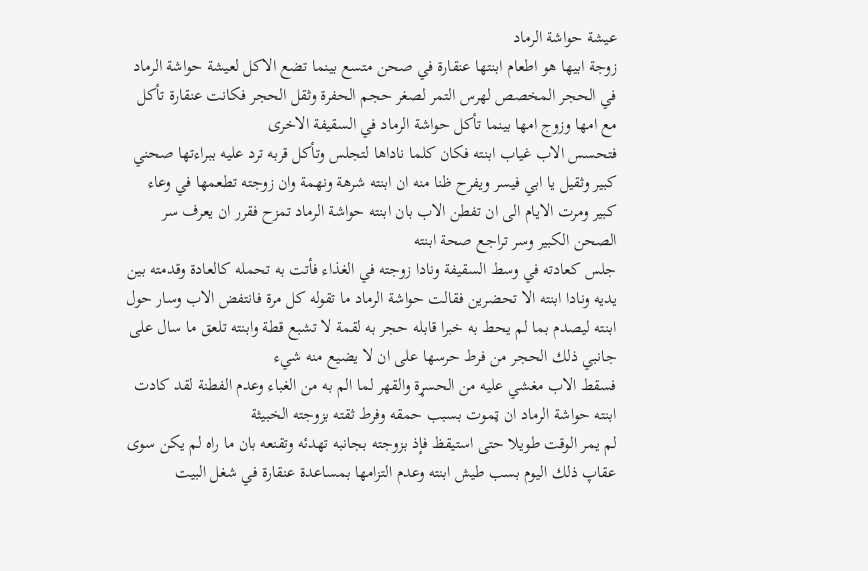عيشة حواشة الرماد
زوجة ابيها هو اطعام ابنتها عنقارة في صحن متسع بينما تضع الاكل لعيشة حواشة الرماد في الحجر المخصص لهرس التمر لصغر حجم الحفرة وثقل الحجر فكانت عنقارة تأكل مع امها وزوج امها بينما تأكل حواشة الرماد في السقيفة الاخرى
فتحسس الاب غياب ابنته فكان كلما ناداها لتجلس وتأكل قربه ترد عليه ببراءتها صحني كبير وثقيل يا ابي فيسر ويفرح ظنا منه ان ابنته شرهة ونهمة وان زوجته تطعمها في وعاء كبير ومرت الايام الى ان تفطن الاب بان ابنته حواشة الرماد تمزح فقرر ان يعرف سر الصحن الكبير وسر تراجع صحة ابنته
جلس كعادته في وسط السقيفة ونادا زوجته في الغذاء فأتت به تحمله كالعادة وقدمته بين يديه ونادا ابنته الا تحضرين فقالت حواشة الرماد ما تقوله كل مرة فانتفض الاب وسار حول ابنته ليصدم بما لم يحط به خبرا قابله حجر به لقمة لا تشبع قطة وابنته تلعق ما سال على جانبي ذلك الحجر من فرط حرسها على ان لا يضيع منه شيء
فسقط الاب مغشي عليه من الحسړة والقهر لما الم به من الغباء وعدم الفطنة لقد كادت ابنته حواشة الرماد ان ټموت بسبب حمقه وفرط ثقته بزوجته الخبيثة
لم يمر الوقت طويلا حتى استيقظ فإذ بزوجته بجانبه تهدئه وتقنعه بان ما راه لم يكن سوى عقاپ ذلك اليوم بسب طيش ابنته وعدم التزامها بمساعدة عنقارة في شغل البيت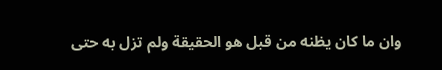وان ما كان يظنه من قبل هو الحقيقة ولم تزل به حتى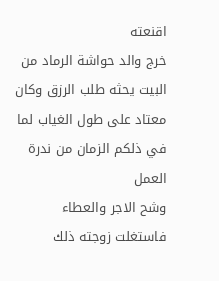اقنعته
خرج والد حواشة الرماد من البيت يحثه طلب الرزق وكان معتاد على طول الغياب لما في ذلكم الزمان من ندرة العمل
وشح الاجر والعطاء
فاستغلت زوجته ذلك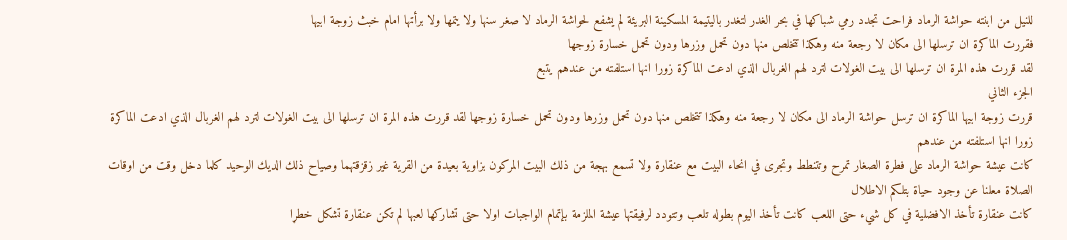للنيل من ابنته حواشة الرماد فراحت تجدد رمي شباكها في بحر الغدر لتغدر باليتيمة المسكينة البريئة لم يشفع لحواشة الرماد لا صغر سنها ولا يتمها ولا برأتها امام خبث زوجة ابيها
فقررت الماكرة ان ترسلها الى مكان لا رجعة منه وهكذا تتخلص منها دون تحمل وزرها ودون تحمل خسارة زوجها
لقد قررت هذه المرة ان ترسلها الى بيت الغولات لترد لهم الغربال الذي ادعت الماكرة زورا انها استلفته من عندهم يتبع
الجزء الثاني
قررت زوجة ابيها الماكرة ان ترسل حواشة الرماد الى مكان لا رجعة منه وهكذا تتخلص منها دون تحمل وزرها ودون تحمل خسارة زوجها لقد قررت هذه المرة ان ترسلها الى بيت الغولات لترد لهم الغربال الذي ادعت الماكرة زورا انها استلفته من عندهم
كانت عيشة حواشة الرماد على فطرة الصغار تمرح وتتنطط وتجرى في انحاء البيت مع عنقارة ولا تسمع بهجة من ذلك البيت المركون بزاوية بعيدة من القرية غير زقزقتهما وصياح ذلك الديك الوحيد كلما دخل وقت من اوقات الصلاة معلنا عن وجود حياة بتلكم الاطلال
كانت عنقارة تأخذ الافضلية في كل شيء حتى اللعب كانت تأخذ اليوم بطوله تلعب وتتودد لرفيقتها عيشة الملزمة بإتمام الواجبات اولا حتى تشاركها لعبها لم تكن عنقارة تشكل خطړا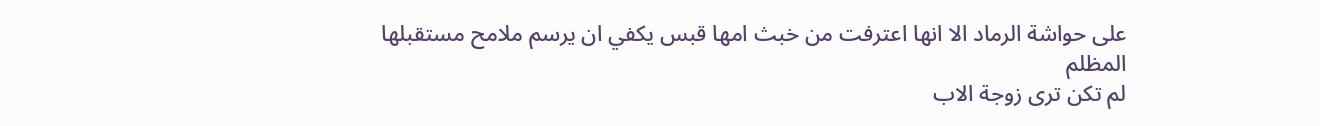على حواشة الرماد الا انها اعترفت من خبث امها قبس يكفي ان يرسم ملامح مستقبلها المظلم
لم تكن ترى زوجة الاب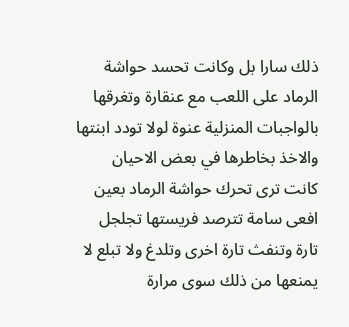ذلك سارا بل وكانت تحسد حواشة الرماد على اللعب مع عنقارة وتغرقها بالواجبات المنزلية عنوة لولا تودد ابنتها والاخذ بخاطرها في بعض الاحيان
كانت ترى تحرك حواشة الرماد بعين افعى سامة تترصد فريستها تجلجل تارة وتنفث تارة اخرى وتلدغ ولا تبلع لا يمنعها من ذلك سوى مرارة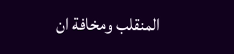المنقلب ومخافة ان